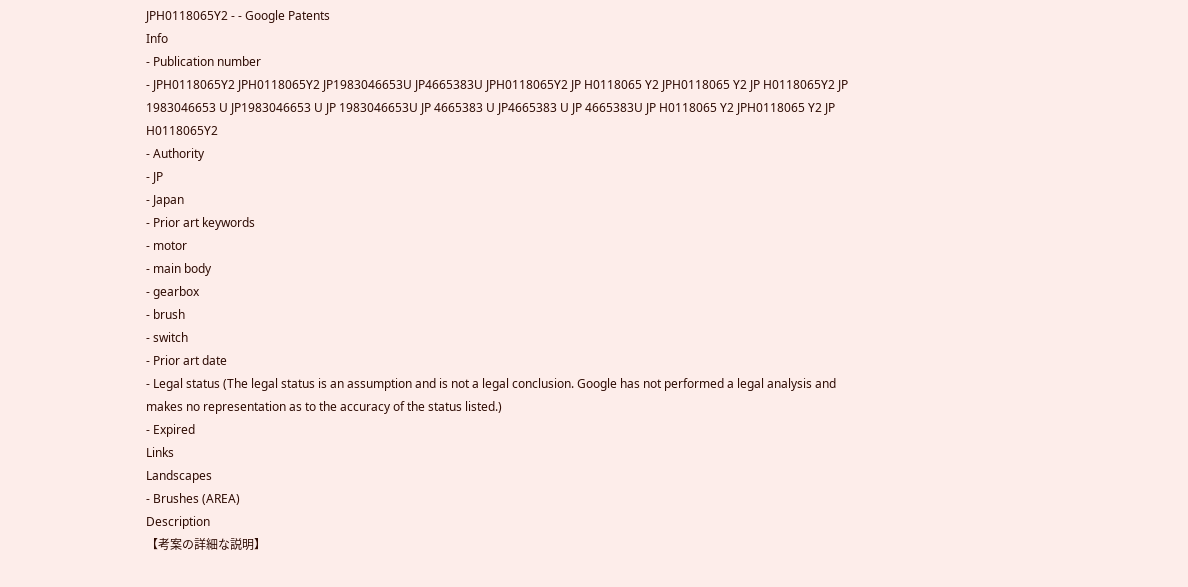JPH0118065Y2 - - Google Patents
Info
- Publication number
- JPH0118065Y2 JPH0118065Y2 JP1983046653U JP4665383U JPH0118065Y2 JP H0118065 Y2 JPH0118065 Y2 JP H0118065Y2 JP 1983046653 U JP1983046653 U JP 1983046653U JP 4665383 U JP4665383 U JP 4665383U JP H0118065 Y2 JPH0118065 Y2 JP H0118065Y2
- Authority
- JP
- Japan
- Prior art keywords
- motor
- main body
- gearbox
- brush
- switch
- Prior art date
- Legal status (The legal status is an assumption and is not a legal conclusion. Google has not performed a legal analysis and makes no representation as to the accuracy of the status listed.)
- Expired
Links
Landscapes
- Brushes (AREA)
Description
【考案の詳細な説明】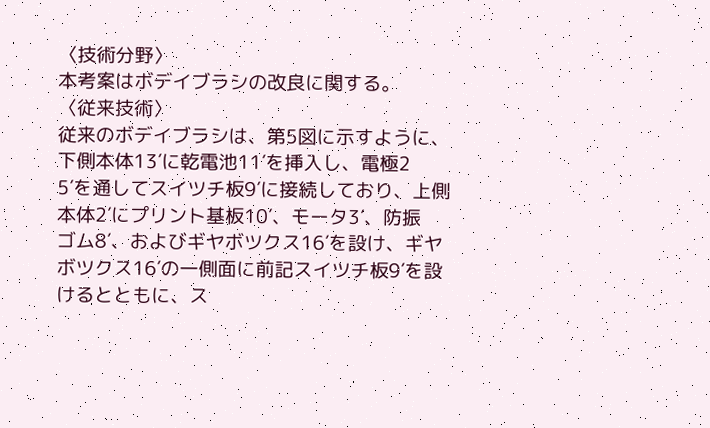〈技術分野〉
本考案はボデイブラシの改良に関する。
〈従来技術〉
従来のボデイブラシは、第5図に示すように、
下側本体13′に乾電池11′を挿入し、電極2
5′を通してスイツチ板9′に接続しており、上側
本体2′にプリント基板10′、モータ3′、防振
ゴム8′、およびギヤボツクス16′を設け、ギヤ
ボツクス16′の一側面に前記スイツチ板9′を設
けるとともに、ス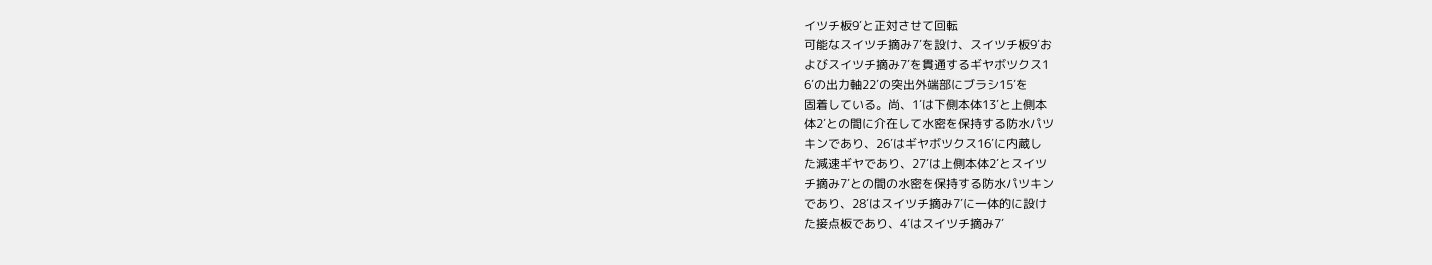イツチ板9′と正対させて回転
可能なスイツチ摘み7′を設け、スイツチ板9′お
よびスイツチ摘み7′を貫通するギヤボツクス1
6′の出力軸22′の突出外端部にブラシ15′を
固着している。尚、1′は下側本体13′と上側本
体2′との間に介在して水密を保持する防水パツ
キンであり、26′はギヤボツクス16′に内蔵し
た減速ギヤであり、27′は上側本体2′とスイツ
チ摘み7′との間の水密を保持する防水パツキン
であり、28′はスイツチ摘み7′に一体的に設け
た接点板であり、4′はスイツチ摘み7′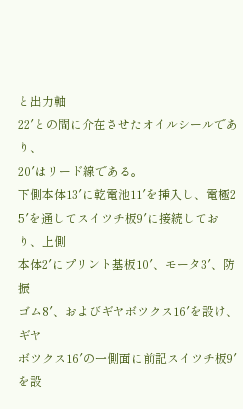と出力軸
22′との間に介在させたオイルシールであり、
20′はリード線である。
下側本体13′に乾電池11′を挿入し、電極2
5′を通してスイツチ板9′に接続しており、上側
本体2′にプリント基板10′、モータ3′、防振
ゴム8′、およびギヤボツクス16′を設け、ギヤ
ボツクス16′の一側面に前記スイツチ板9′を設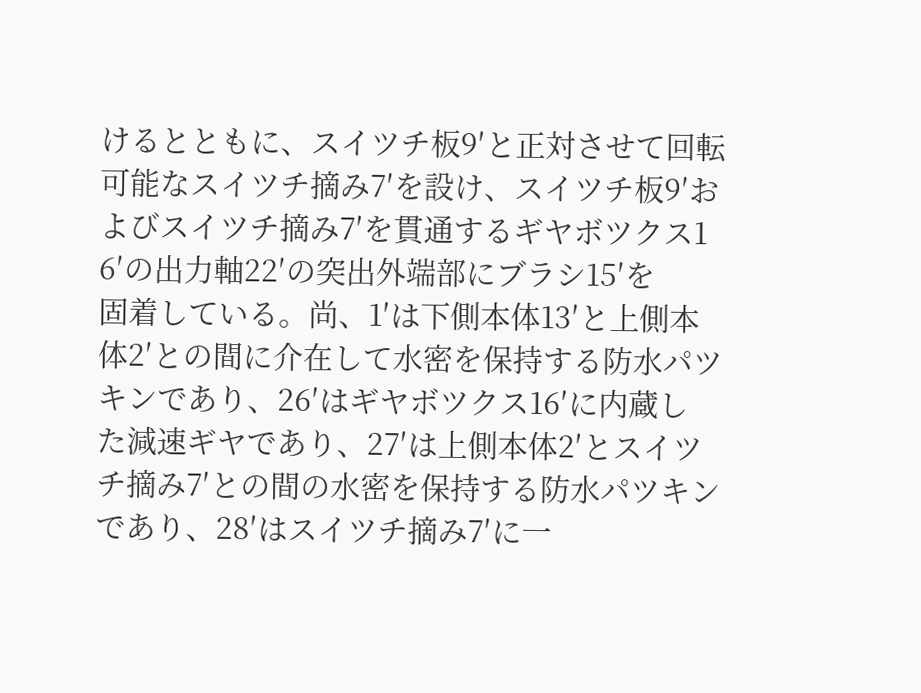けるとともに、スイツチ板9′と正対させて回転
可能なスイツチ摘み7′を設け、スイツチ板9′お
よびスイツチ摘み7′を貫通するギヤボツクス1
6′の出力軸22′の突出外端部にブラシ15′を
固着している。尚、1′は下側本体13′と上側本
体2′との間に介在して水密を保持する防水パツ
キンであり、26′はギヤボツクス16′に内蔵し
た減速ギヤであり、27′は上側本体2′とスイツ
チ摘み7′との間の水密を保持する防水パツキン
であり、28′はスイツチ摘み7′に一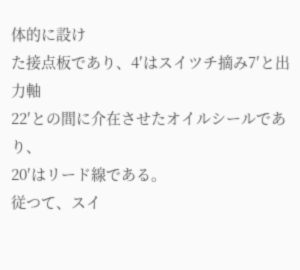体的に設け
た接点板であり、4′はスイツチ摘み7′と出力軸
22′との間に介在させたオイルシールであり、
20′はリード線である。
従つて、スイ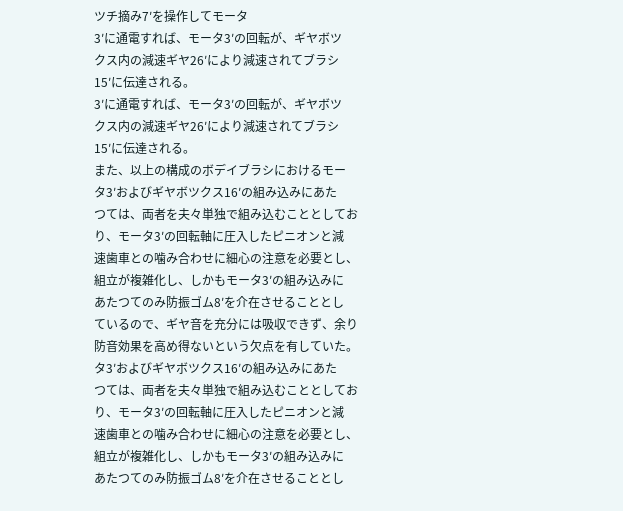ツチ摘み7′を操作してモータ
3′に通電すれば、モータ3′の回転が、ギヤボツ
クス内の減速ギヤ26′により減速されてブラシ
15′に伝達される。
3′に通電すれば、モータ3′の回転が、ギヤボツ
クス内の減速ギヤ26′により減速されてブラシ
15′に伝達される。
また、以上の構成のボデイブラシにおけるモー
タ3′およびギヤボツクス16′の組み込みにあた
つては、両者を夫々単独で組み込むこととしてお
り、モータ3′の回転軸に圧入したピニオンと減
速歯車との噛み合わせに細心の注意を必要とし、
組立が複雑化し、しかもモータ3′の組み込みに
あたつてのみ防振ゴム8′を介在させることとし
ているので、ギヤ音を充分には吸収できず、余り
防音効果を高め得ないという欠点を有していた。
タ3′およびギヤボツクス16′の組み込みにあた
つては、両者を夫々単独で組み込むこととしてお
り、モータ3′の回転軸に圧入したピニオンと減
速歯車との噛み合わせに細心の注意を必要とし、
組立が複雑化し、しかもモータ3′の組み込みに
あたつてのみ防振ゴム8′を介在させることとし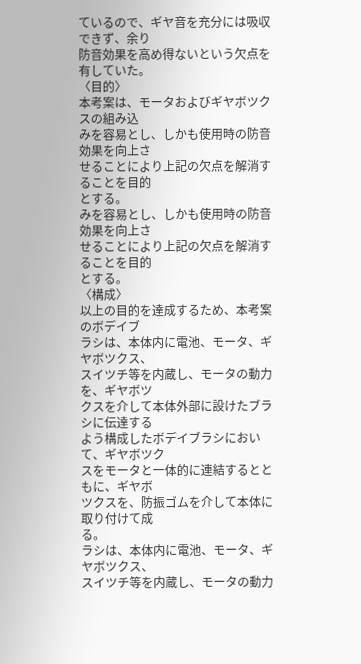ているので、ギヤ音を充分には吸収できず、余り
防音効果を高め得ないという欠点を有していた。
〈目的〉
本考案は、モータおよびギヤボツクスの組み込
みを容易とし、しかも使用時の防音効果を向上さ
せることにより上記の欠点を解消することを目的
とする。
みを容易とし、しかも使用時の防音効果を向上さ
せることにより上記の欠点を解消することを目的
とする。
〈構成〉
以上の目的を達成するため、本考案のボデイブ
ラシは、本体内に電池、モータ、ギヤボツクス、
スイツチ等を内蔵し、モータの動力を、ギヤボツ
クスを介して本体外部に設けたブラシに伝達する
よう構成したボデイブラシにおいて、ギヤボツク
スをモータと一体的に連結するとともに、ギヤボ
ツクスを、防振ゴムを介して本体に取り付けて成
る。
ラシは、本体内に電池、モータ、ギヤボツクス、
スイツチ等を内蔵し、モータの動力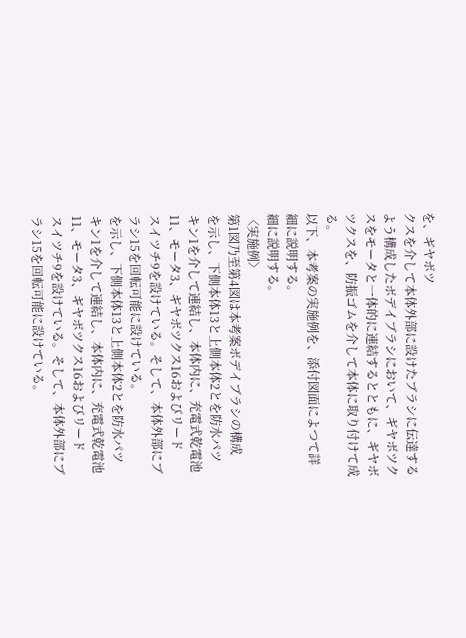を、ギヤボツ
クスを介して本体外部に設けたブラシに伝達する
よう構成したボデイブラシにおいて、ギヤボツク
スをモータと一体的に連結するとともに、ギヤボ
ツクスを、防振ゴムを介して本体に取り付けて成
る。
以下、本考案の実施例を、添付図面によつて詳
細に説明する。
細に説明する。
〈実施例〉
第1図乃至第4図は本考案ボデイブラシの構成
を示し、下側本体13と上側本体2とを防水パツ
キン1を介して連結し、本体内に、充電式乾電池
11、モータ3、ギヤボツクス16およびリード
スイツチ9を設けている。そして、本体外部にブ
ラシ15を回転可能に設けている。
を示し、下側本体13と上側本体2とを防水パツ
キン1を介して連結し、本体内に、充電式乾電池
11、モータ3、ギヤボツクス16およびリード
スイツチ9を設けている。そして、本体外部にブ
ラシ15を回転可能に設けている。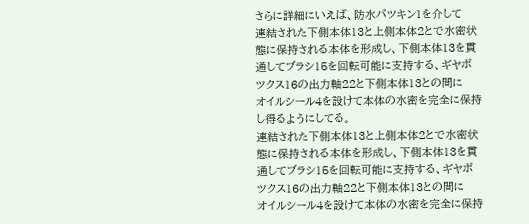さらに詳細にいえば、防水パツキン1を介して
連結された下側本体13と上側本体2とで水密状
態に保持される本体を形成し、下側本体13を貫
通してブラシ15を回転可能に支持する、ギヤボ
ツクス16の出力軸22と下側本体13との間に
オイルシール4を設けて本体の水密を完全に保持
し得るようにしてる。
連結された下側本体13と上側本体2とで水密状
態に保持される本体を形成し、下側本体13を貫
通してブラシ15を回転可能に支持する、ギヤボ
ツクス16の出力軸22と下側本体13との間に
オイルシール4を設けて本体の水密を完全に保持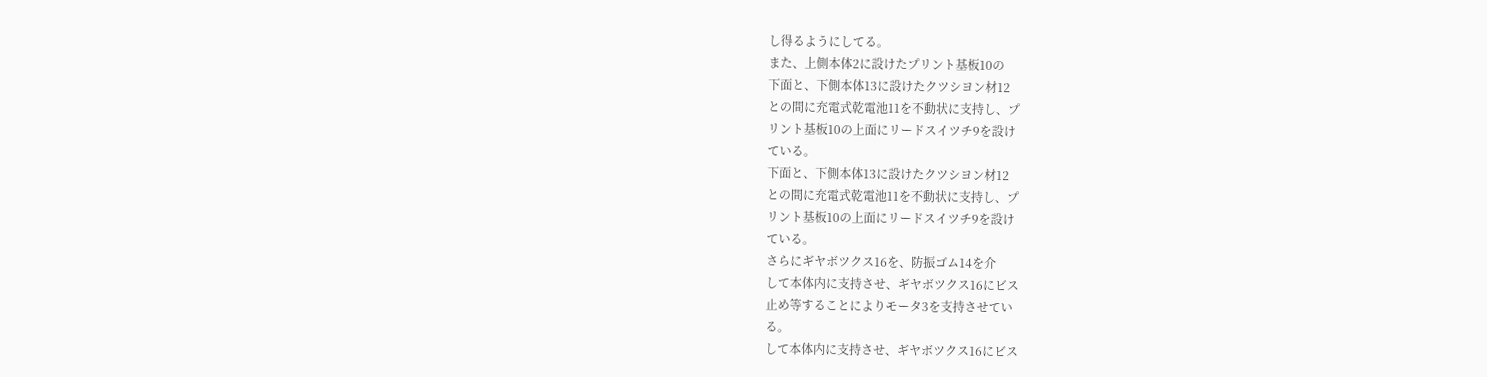し得るようにしてる。
また、上側本体2に設けたプリント基板10の
下面と、下側本体13に設けたクツシヨン材12
との間に充電式乾電池11を不動状に支持し、プ
リント基板10の上面にリードスイツチ9を設け
ている。
下面と、下側本体13に設けたクツシヨン材12
との間に充電式乾電池11を不動状に支持し、プ
リント基板10の上面にリードスイツチ9を設け
ている。
さらにギヤボツクス16を、防振ゴム14を介
して本体内に支持させ、ギヤボツクス16にビス
止め等することによりモータ3を支持させてい
る。
して本体内に支持させ、ギヤボツクス16にビス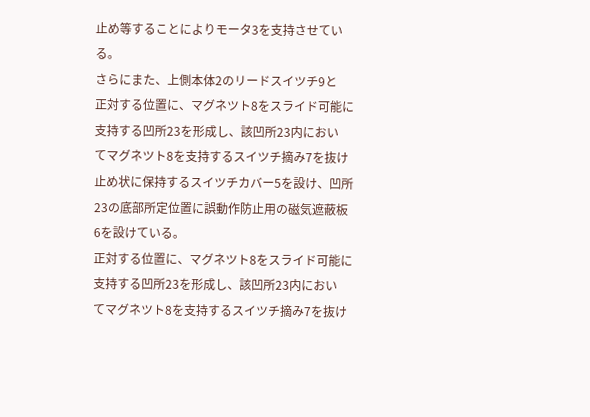止め等することによりモータ3を支持させてい
る。
さらにまた、上側本体2のリードスイツチ9と
正対する位置に、マグネツト8をスライド可能に
支持する凹所23を形成し、該凹所23内におい
てマグネツト8を支持するスイツチ摘み7を抜け
止め状に保持するスイツチカバー5を設け、凹所
23の底部所定位置に誤動作防止用の磁気遮蔽板
6を設けている。
正対する位置に、マグネツト8をスライド可能に
支持する凹所23を形成し、該凹所23内におい
てマグネツト8を支持するスイツチ摘み7を抜け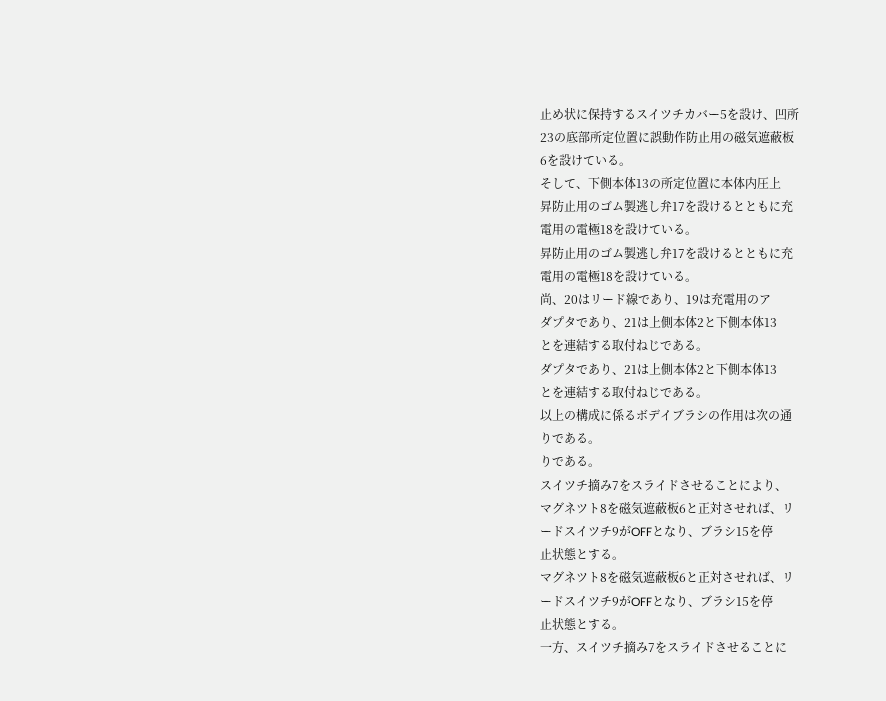止め状に保持するスイツチカバー5を設け、凹所
23の底部所定位置に誤動作防止用の磁気遮蔽板
6を設けている。
そして、下側本体13の所定位置に本体内圧上
昇防止用のゴム製逃し弁17を設けるとともに充
電用の電極18を設けている。
昇防止用のゴム製逃し弁17を設けるとともに充
電用の電極18を設けている。
尚、20はリード線であり、19は充電用のア
ダプタであり、21は上側本体2と下側本体13
とを連結する取付ねじである。
ダプタであり、21は上側本体2と下側本体13
とを連結する取付ねじである。
以上の構成に係るボデイブラシの作用は次の通
りである。
りである。
スイツチ摘み7をスライドさせることにより、
マグネツト8を磁気遮蔽板6と正対させれば、リ
ードスイツチ9がOFFとなり、ブラシ15を停
止状態とする。
マグネツト8を磁気遮蔽板6と正対させれば、リ
ードスイツチ9がOFFとなり、ブラシ15を停
止状態とする。
一方、スイツチ摘み7をスライドさせることに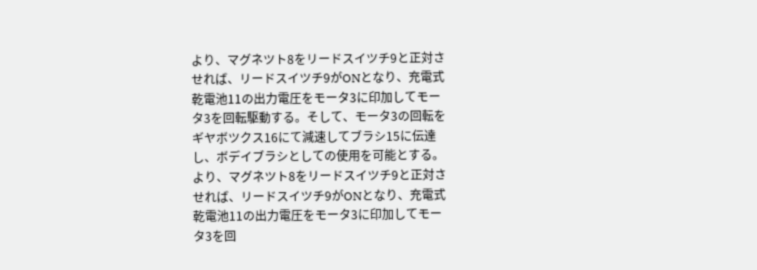より、マグネツト8をリードスイツチ9と正対さ
せれば、リードスイツチ9がONとなり、充電式
乾電池11の出力電圧をモータ3に印加してモー
タ3を回転駆動する。そして、モータ3の回転を
ギヤボツクス16にて減速してブラシ15に伝達
し、ボデイブラシとしての使用を可能とする。
より、マグネツト8をリードスイツチ9と正対さ
せれば、リードスイツチ9がONとなり、充電式
乾電池11の出力電圧をモータ3に印加してモー
タ3を回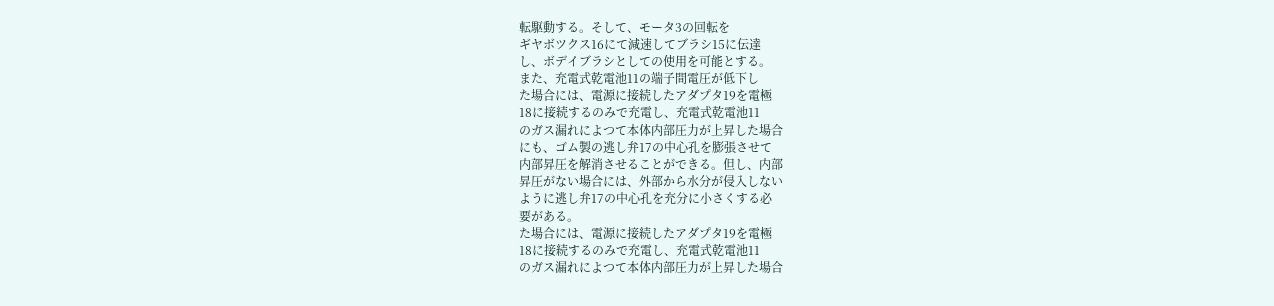転駆動する。そして、モータ3の回転を
ギヤボツクス16にて減速してブラシ15に伝達
し、ボデイブラシとしての使用を可能とする。
また、充電式乾電池11の端子間電圧が低下し
た場合には、電源に接続したアダプタ19を電極
18に接続するのみで充電し、充電式乾電池11
のガス漏れによつて本体内部圧力が上昇した場合
にも、ゴム製の逃し弁17の中心孔を膨張させて
内部昇圧を解消させることができる。但し、内部
昇圧がない場合には、外部から水分が侵入しない
ように逃し弁17の中心孔を充分に小さくする必
要がある。
た場合には、電源に接続したアダプタ19を電極
18に接続するのみで充電し、充電式乾電池11
のガス漏れによつて本体内部圧力が上昇した場合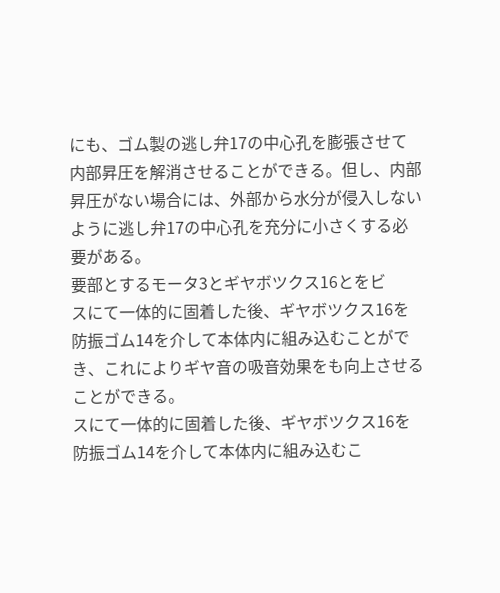にも、ゴム製の逃し弁17の中心孔を膨張させて
内部昇圧を解消させることができる。但し、内部
昇圧がない場合には、外部から水分が侵入しない
ように逃し弁17の中心孔を充分に小さくする必
要がある。
要部とするモータ3とギヤボツクス16とをビ
スにて一体的に固着した後、ギヤボツクス16を
防振ゴム14を介して本体内に組み込むことがで
き、これによりギヤ音の吸音効果をも向上させる
ことができる。
スにて一体的に固着した後、ギヤボツクス16を
防振ゴム14を介して本体内に組み込むこ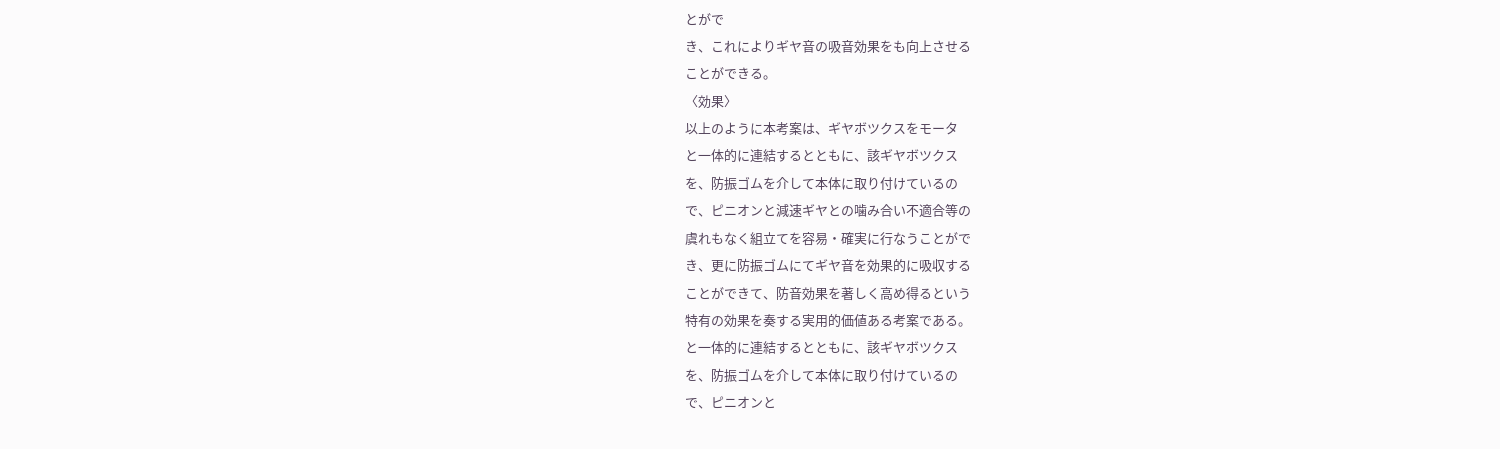とがで
き、これによりギヤ音の吸音効果をも向上させる
ことができる。
〈効果〉
以上のように本考案は、ギヤボツクスをモータ
と一体的に連結するとともに、該ギヤボツクス
を、防振ゴムを介して本体に取り付けているの
で、ピニオンと減速ギヤとの噛み合い不適合等の
虞れもなく組立てを容易・確実に行なうことがで
き、更に防振ゴムにてギヤ音を効果的に吸収する
ことができて、防音効果を著しく高め得るという
特有の効果を奏する実用的価値ある考案である。
と一体的に連結するとともに、該ギヤボツクス
を、防振ゴムを介して本体に取り付けているの
で、ピニオンと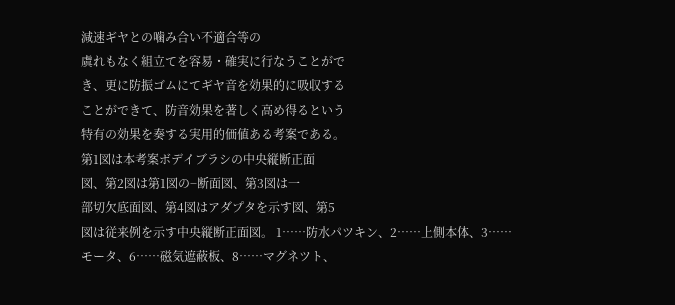減速ギヤとの噛み合い不適合等の
虞れもなく組立てを容易・確実に行なうことがで
き、更に防振ゴムにてギヤ音を効果的に吸収する
ことができて、防音効果を著しく高め得るという
特有の効果を奏する実用的価値ある考案である。
第1図は本考案ボデイブラシの中央縦断正面
図、第2図は第1図の−断面図、第3図は一
部切欠底面図、第4図はアダプタを示す図、第5
図は従来例を示す中央縦断正面図。 1……防水パツキン、2……上側本体、3……
モータ、6……磁気遮蔽板、8……マグネツト、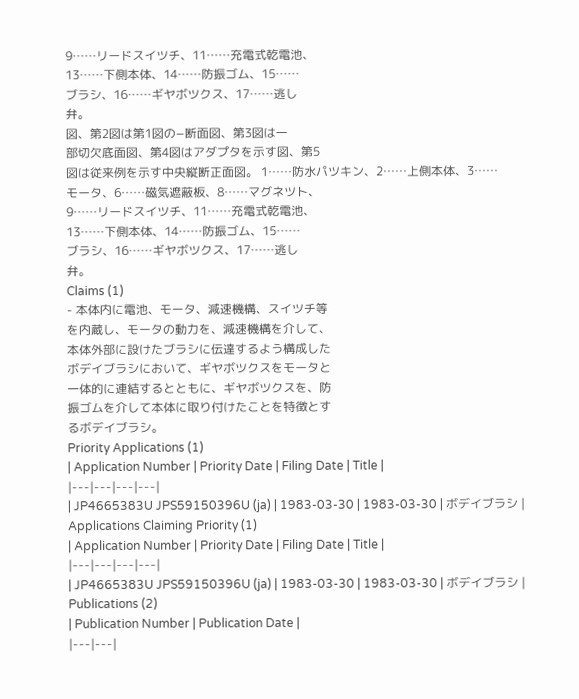9……リードスイツチ、11……充電式乾電池、
13……下側本体、14……防振ゴム、15……
ブラシ、16……ギヤボツクス、17……逃し
弁。
図、第2図は第1図の−断面図、第3図は一
部切欠底面図、第4図はアダプタを示す図、第5
図は従来例を示す中央縦断正面図。 1……防水パツキン、2……上側本体、3……
モータ、6……磁気遮蔽板、8……マグネツト、
9……リードスイツチ、11……充電式乾電池、
13……下側本体、14……防振ゴム、15……
ブラシ、16……ギヤボツクス、17……逃し
弁。
Claims (1)
- 本体内に電池、モータ、減速機構、スイツチ等
を内蔵し、モータの動力を、減速機構を介して、
本体外部に設けたブラシに伝達するよう構成した
ボデイブラシにおいて、ギヤボツクスをモータと
一体的に連結するとともに、ギヤボツクスを、防
振ゴムを介して本体に取り付けたことを特徴とす
るボデイブラシ。
Priority Applications (1)
| Application Number | Priority Date | Filing Date | Title |
|---|---|---|---|
| JP4665383U JPS59150396U (ja) | 1983-03-30 | 1983-03-30 | ボデイブラシ |
Applications Claiming Priority (1)
| Application Number | Priority Date | Filing Date | Title |
|---|---|---|---|
| JP4665383U JPS59150396U (ja) | 1983-03-30 | 1983-03-30 | ボデイブラシ |
Publications (2)
| Publication Number | Publication Date |
|---|---|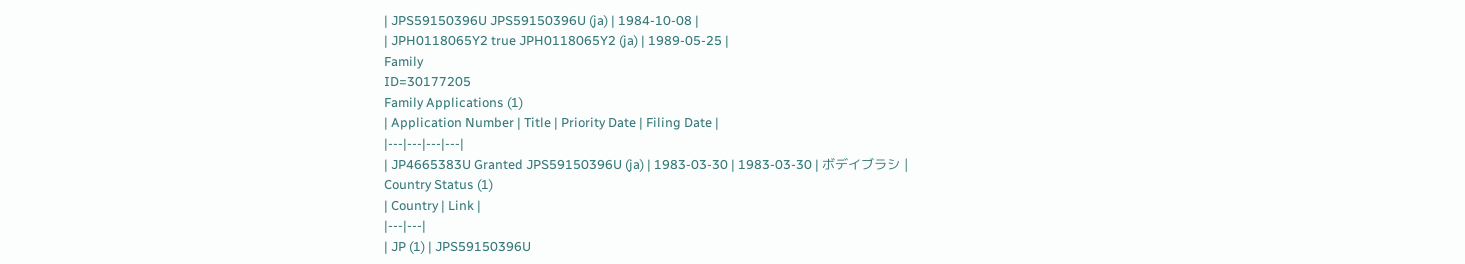| JPS59150396U JPS59150396U (ja) | 1984-10-08 |
| JPH0118065Y2 true JPH0118065Y2 (ja) | 1989-05-25 |
Family
ID=30177205
Family Applications (1)
| Application Number | Title | Priority Date | Filing Date |
|---|---|---|---|
| JP4665383U Granted JPS59150396U (ja) | 1983-03-30 | 1983-03-30 | ボデイブラシ |
Country Status (1)
| Country | Link |
|---|---|
| JP (1) | JPS59150396U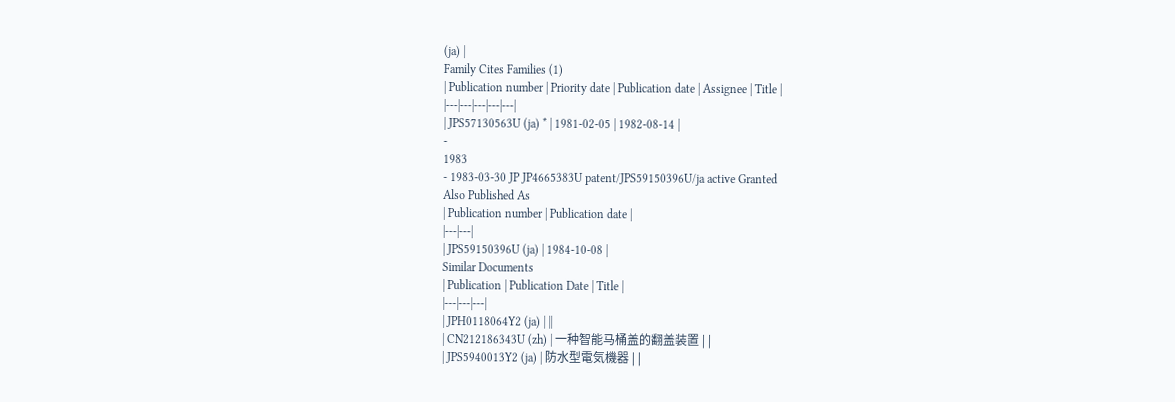(ja) |
Family Cites Families (1)
| Publication number | Priority date | Publication date | Assignee | Title |
|---|---|---|---|---|
| JPS57130563U (ja) * | 1981-02-05 | 1982-08-14 |
-
1983
- 1983-03-30 JP JP4665383U patent/JPS59150396U/ja active Granted
Also Published As
| Publication number | Publication date |
|---|---|
| JPS59150396U (ja) | 1984-10-08 |
Similar Documents
| Publication | Publication Date | Title |
|---|---|---|
| JPH0118064Y2 (ja) | ||
| CN212186343U (zh) | 一种智能马桶盖的翻盖装置 | |
| JPS5940013Y2 (ja) | 防水型電気機器 | |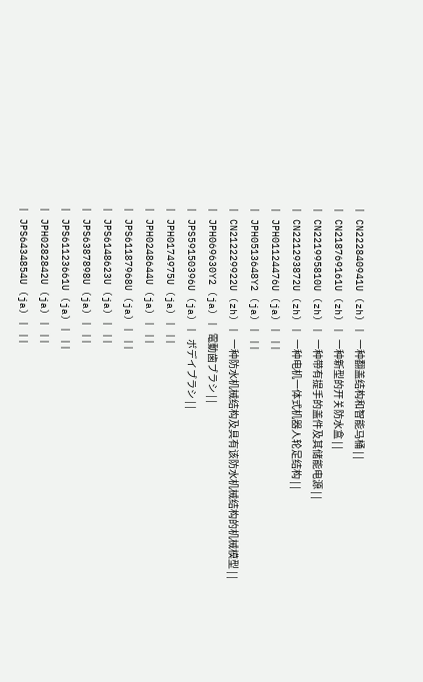| CN222840941U (zh) | 一种翻盖结构和智能马桶 | |
| CN218769161U (zh) | 一种新型的开关防水盒 | |
| CN221995810U (zh) | 一种带有提手的盖件及其储能电源 | |
| CN221293872U (zh) | 一种电机一体式机器人轮足结构 | |
| JPH01124476U (ja) | ||
| JPH0513648Y2 (ja) | ||
| CN212229922U (zh) | 一种防水机械结构及具有该防水机械结构的机械模型 | |
| JPH069630Y2 (ja) | 電動歯ブラシ | |
| JPS59150396U (ja) | ボデイブラシ | |
| JPH0174975U (ja) | ||
| JPH0248644U (ja) | ||
| JPS61187968U (ja) | ||
| JPS6148623U (ja) | ||
| JPS6387898U (ja) | ||
| JPS61123661U (ja) | ||
| JPH0282842U (ja) | ||
| JPS6434854U (ja) | ||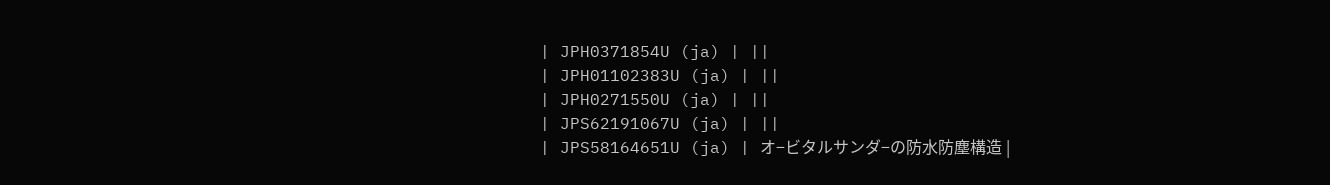| JPH0371854U (ja) | ||
| JPH01102383U (ja) | ||
| JPH0271550U (ja) | ||
| JPS62191067U (ja) | ||
| JPS58164651U (ja) | オ−ビタルサンダ−の防水防塵構造 |